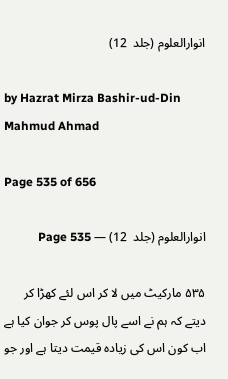انوارالعلوم (جلد  12)

by Hazrat Mirza Bashir-ud-Din Mahmud Ahmad

Page 535 of 656

انوارالعلوم (جلد  12) — Page 535

۵۳۵ مارکیٹ میں لا کر اس لئے کھڑا کر دیتے کہ ہم نے اسے پال پوس کر جوان کیا ہے اب کون اس کی زیادہ قیمت دیتا ہے اور جو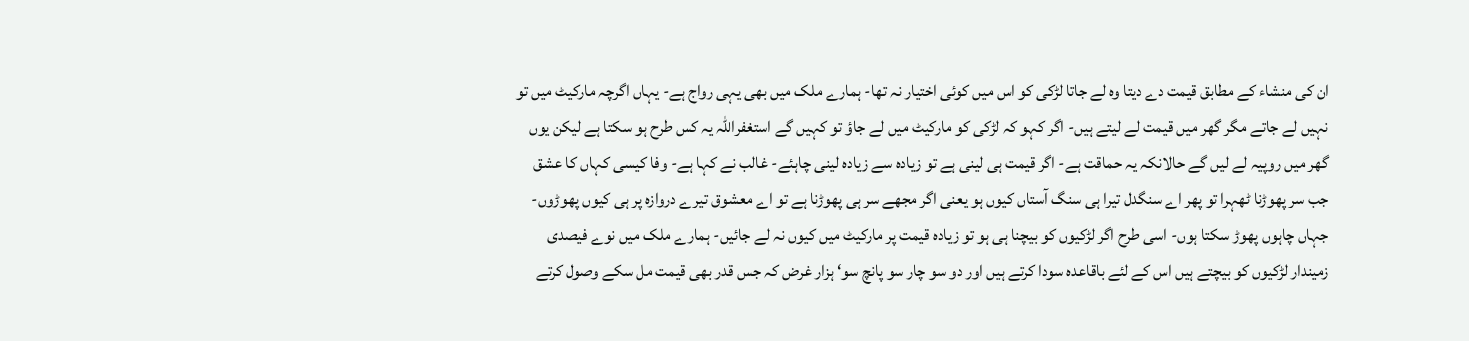ان کی منشاء کے مطابق قیمت دے دیتا وہ لے جاتا لڑکی کو اس میں کوئی اختیار نہ تھا- ہمارے ملک میں بھی یہی رواج ہے- یہاں اگرچہ مارکیٹ میں تو نہیں لے جاتے مگر گھر میں قیمت لے لیتے ہیں- اگر کہو کہ لڑکی کو مارکیٹ میں لے جاؤ تو کہیں گے استغفراللہ یہ کس طرح ہو سکتا ہے لیکن یوں گھر میں روپیہ لے لیں گے حالانکہ یہ حماقت ہے- اگر قیمت ہی لینی ہے تو زیادہ سے زیادہ لینی چاہئے- غالب نے کہا ہے- وفا کیسی کہاں کا عشق جب سر پھوڑنا ٹھہرا تو پھر اے سنگدل تیرا ہی سنگ آستاں کیوں ہو یعنی اگر مجھے سر ہی پھوڑنا ہے تو اے معشوق تیرے دروازہ پر ہی کیوں پھوڑوں- جہاں چاہوں پھوڑ سکتا ہوں- اسی طرح اگر لڑکیوں کو بیچنا ہی ہو تو زیادہ قیمت پر مارکیٹ میں کیوں نہ لے جائیں- ہمارے ملک میں نوے فیصدی زمیندار لڑکیوں کو بیچتے ہیں اس کے لئے باقاعدہ سودا کرتے ہیں اور دو سو چار سو پانچ سو‘ ہزار غرض کہ جس قدر بھی قیمت مل سکے وصول کرتے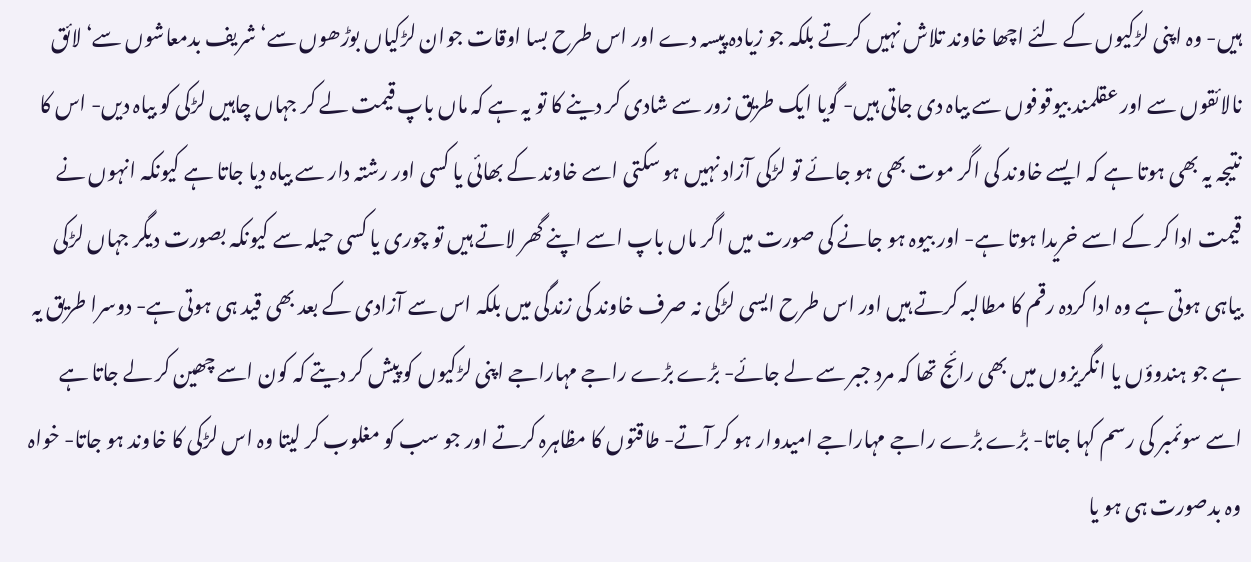ہیں- وہ اپنی لڑکیوں کے لئے اچھا خاوند تلاش نہیں کرتے بلکہ جو زیادہ پیسہ دے اور اس طرح بسا اوقات جوان لڑکیاں بوڑھوں سے‘ شریف بدمعاشوں سے‘ لائق نالائقوں سے اور عقلمند بیوقوفوں سے بیاہ دی جاتی ہیں- گویا ایک طریق زور سے شادی کر دینے کا تو یہ ہے کہ ماں باپ قیمت لے کر جہاں چاہیں لڑکی کو بیاہ دیں- اس کا نتیجہ یہ بھی ہوتا ہے کہ ایسے خاوند کی اگر موت بھی ہو جائے تو لڑکی آزاد نہیں ہو سکتی اسے خاوند کے بھائی یا کسی اور رشتہ دار سے بیاہ دیا جاتا ہے کیونکہ انہوں نے قیمت ادا کر کے اسے خریدا ہوتا ہے- اور بیوہ ہو جانے کی صورت میں اگر ماں باپ اسے اپنے گھر لاتے ہیں تو چوری یا کسی حیلہ سے کیونکہ بصورت دیگر جہاں لڑکی بیاہی ہوتی ہے وہ ادا کردہ رقم کا مطالبہ کرتے ہیں اور اس طرح ایسی لڑکی نہ صرف خاوند کی زندگی میں بلکہ اس سے آزادی کے بعد بھی قید ہی ہوتی ہے- دوسرا طریق یہ ہے جو ہندوؤں یا انگریزوں میں بھی رائج تھا کہ مرد جبر سے لے جائے- بڑے بڑے راجے مہاراجے اپنی لڑکیوں کو پیش کر دیتے کہ کون اسے چھین کر لے جاتا ہے اسے سوئمبر کی رسم کہا جاتا- بڑے بڑے راجے مہاراجے امیدوار ہو کر آتے- طاقتوں کا مظاہرہ کرتے اور جو سب کو مغلوب کر لیتا وہ اس لڑکی کا خاوند ہو جاتا- خواہ وہ بدصورت ہی ہو یا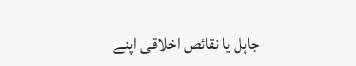جاہل یا نقائص اخلاقی اپنے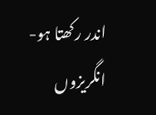اندر رکھتا ہو- انگریزوں